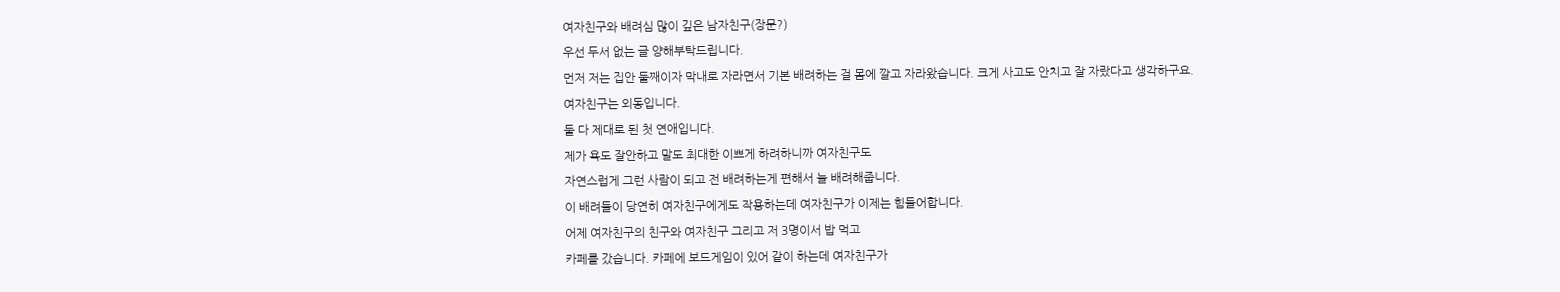여자친구와 배려심 많이 깊은 남자친구(장문?)
우선 두서 없는 글 양해부탁드립니다.
먼저 저는 집안 둘째이자 막내로 자라면서 기본 배려하는 걸 몸에 깔고 자라왔습니다. 크게 사고도 안치고 잘 자랐다고 생각하구요.
여자친구는 외동입니다.
둘 다 제대로 된 첫 연애입니다.
제가 욕도 잘안하고 말도 최대한 이쁘게 하려하니까 여자친구도
자연스럽게 그런 사람이 되고 전 배려하는게 편해서 늘 배려해줍니다.
이 배려들이 당연히 여자친구에게도 작용하는데 여자친구가 이제는 힘들어합니다.
어제 여자친구의 친구와 여자친구 그리고 저 3명이서 밥 먹고
카페를 갔습니다. 카페에 보드게임이 있어 같이 하는데 여자친구가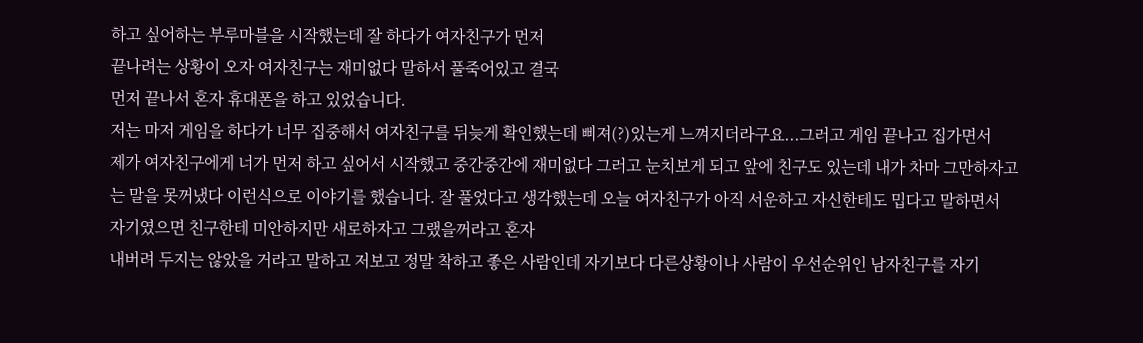하고 싶어하는 부루마블을 시작했는데 잘 하다가 여자친구가 먼저
끝나려는 상황이 오자 여자친구는 재미없다 말하서 풀죽어있고 결국
먼저 끝나서 혼자 휴대폰을 하고 있었습니다.
저는 마저 게임을 하다가 너무 집중해서 여자친구를 뒤늦게 확인했는데 삐져(?)있는게 느껴지더라구요...그러고 게임 끝나고 집가면서
제가 여자친구에게 너가 먼저 하고 싶어서 시작했고 중간중간에 재미없다 그러고 눈치보게 되고 앞에 친구도 있는데 내가 차마 그만하자고는 말을 못꺼냈다 이런식으로 이야기를 했습니다. 잘 풀었다고 생각했는데 오늘 여자친구가 아직 서운하고 자신한테도 밉다고 말하면서
자기였으면 친구한테 미안하지만 새로하자고 그랬을꺼라고 혼자
내버려 두지는 않았을 거라고 말하고 저보고 정말 착하고 좋은 사람인데 자기보다 다른상황이나 사람이 우선순위인 남자친구를 자기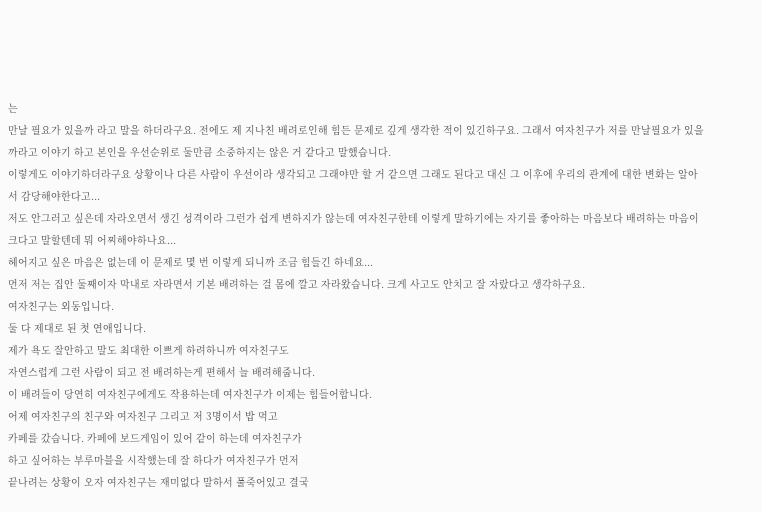는
만날 필요가 있을까 라고 말을 하더라구요. 전에도 제 지나친 배려로인해 힘든 문제로 깊게 생각한 적이 있긴하구요. 그래서 여자친구가 저를 만날필요가 있을까라고 이야기 하고 본인을 우선순위로 둘만큼 소중하지는 않은 거 같다고 말했습니다.
이렇게도 이야기하더라구요 상황이나 다른 사람이 우선이라 생각되고 그래야만 할 거 같으면 그래도 된다고 대신 그 이후에 우리의 관계에 대한 변화는 알아서 감당해야한다고...
저도 안그러고 싶은데 자라오면서 생긴 성격이라 그런가 쉽게 변하지가 않는데 여자친구한테 이렇게 말하기에는 자기를 좋아하는 마음보다 배려하는 마음이 크다고 말할텐데 뭐 어찌해야하나요...
헤어지고 싶은 마음은 없는데 이 문제로 몇 번 이렇게 되니까 조금 힘들긴 하네요...
먼저 저는 집안 둘째이자 막내로 자라면서 기본 배려하는 걸 몸에 깔고 자라왔습니다. 크게 사고도 안치고 잘 자랐다고 생각하구요.
여자친구는 외동입니다.
둘 다 제대로 된 첫 연애입니다.
제가 욕도 잘안하고 말도 최대한 이쁘게 하려하니까 여자친구도
자연스럽게 그런 사람이 되고 전 배려하는게 편해서 늘 배려해줍니다.
이 배려들이 당연히 여자친구에게도 작용하는데 여자친구가 이제는 힘들어합니다.
어제 여자친구의 친구와 여자친구 그리고 저 3명이서 밥 먹고
카페를 갔습니다. 카페에 보드게임이 있어 같이 하는데 여자친구가
하고 싶어하는 부루마블을 시작했는데 잘 하다가 여자친구가 먼저
끝나려는 상황이 오자 여자친구는 재미없다 말하서 풀죽어있고 결국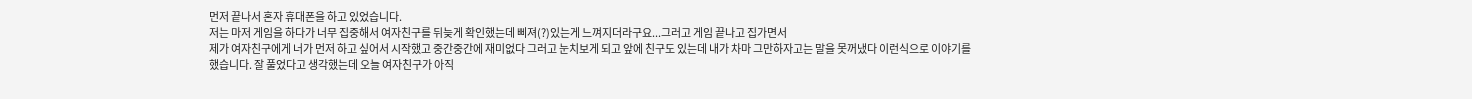먼저 끝나서 혼자 휴대폰을 하고 있었습니다.
저는 마저 게임을 하다가 너무 집중해서 여자친구를 뒤늦게 확인했는데 삐져(?)있는게 느껴지더라구요...그러고 게임 끝나고 집가면서
제가 여자친구에게 너가 먼저 하고 싶어서 시작했고 중간중간에 재미없다 그러고 눈치보게 되고 앞에 친구도 있는데 내가 차마 그만하자고는 말을 못꺼냈다 이런식으로 이야기를 했습니다. 잘 풀었다고 생각했는데 오늘 여자친구가 아직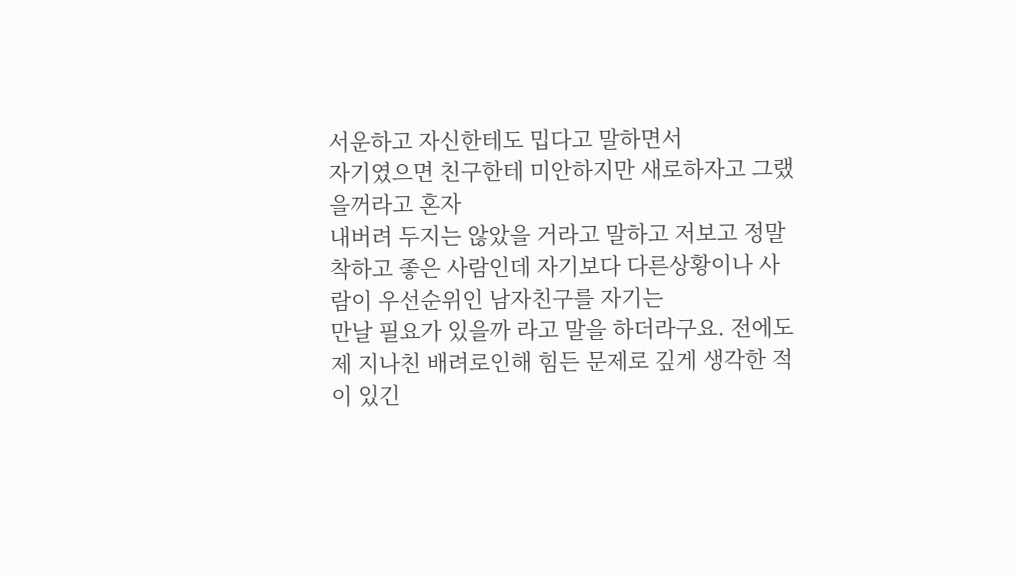서운하고 자신한테도 밉다고 말하면서
자기였으면 친구한테 미안하지만 새로하자고 그랬을꺼라고 혼자
내버려 두지는 않았을 거라고 말하고 저보고 정말 착하고 좋은 사람인데 자기보다 다른상황이나 사람이 우선순위인 남자친구를 자기는
만날 필요가 있을까 라고 말을 하더라구요. 전에도 제 지나친 배려로인해 힘든 문제로 깊게 생각한 적이 있긴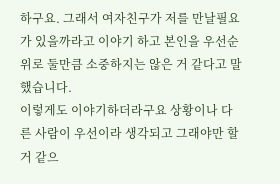하구요. 그래서 여자친구가 저를 만날필요가 있을까라고 이야기 하고 본인을 우선순위로 둘만큼 소중하지는 않은 거 같다고 말했습니다.
이렇게도 이야기하더라구요 상황이나 다른 사람이 우선이라 생각되고 그래야만 할 거 같으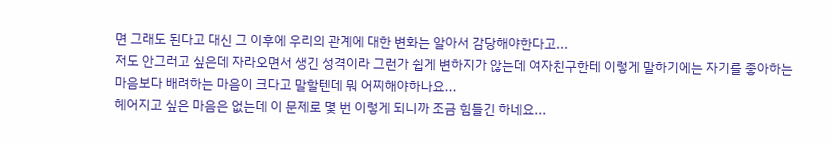면 그래도 된다고 대신 그 이후에 우리의 관계에 대한 변화는 알아서 감당해야한다고...
저도 안그러고 싶은데 자라오면서 생긴 성격이라 그런가 쉽게 변하지가 않는데 여자친구한테 이렇게 말하기에는 자기를 좋아하는 마음보다 배려하는 마음이 크다고 말할텐데 뭐 어찌해야하나요...
헤어지고 싶은 마음은 없는데 이 문제로 몇 번 이렇게 되니까 조금 힘들긴 하네요...